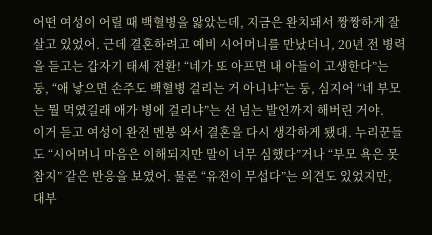어떤 여성이 어릴 때 백혈병을 앓았는데, 지금은 완치돼서 짱짱하게 잘 살고 있었어. 근데 결혼하려고 예비 시어머니를 만났더니, 20년 전 병력을 듣고는 갑자기 태세 전환! “네가 또 아프면 내 아들이 고생한다”는 둥, “애 낳으면 손주도 백혈병 걸리는 거 아니냐”는 둥, 심지어 “네 부모는 뭘 먹였길래 애가 병에 걸리냐”는 선 넘는 발언까지 해버린 거야.
이거 듣고 여성이 완전 멘붕 와서 결혼을 다시 생각하게 됐대. 누리꾼들도 “시어머니 마음은 이해되지만 말이 너무 심했다”거나 “부모 욕은 못 참지” 같은 반응을 보였어. 물론 “유전이 무섭다”는 의견도 있었지만, 대부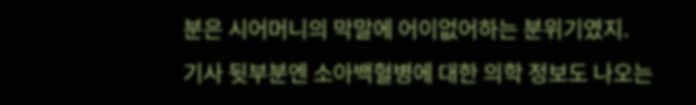분은 시어머니의 막말에 어이없어하는 분위기였지.
기사 뒷부분엔 소아백혈병에 대한 의학 정보도 나오는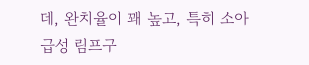데, 완치율이 꽤 높고, 특히 소아 급성 림프구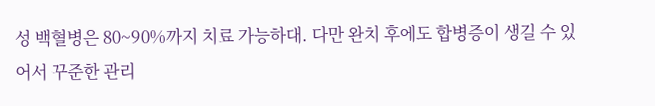성 백혈병은 80~90%까지 치료 가능하대. 다만 완치 후에도 합병증이 생길 수 있어서 꾸준한 관리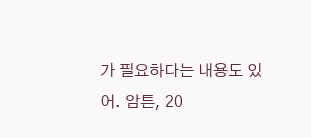가 필요하다는 내용도 있어. 암튼, 20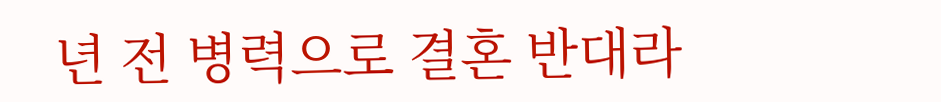년 전 병력으로 결혼 반대라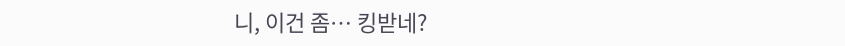니, 이건 좀… 킹받네?